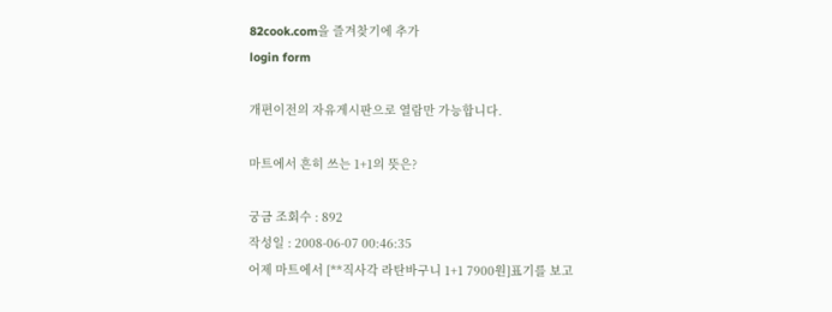82cook.com을 즐겨찾기에 추가
login form

개편이전의 자유게시판으로 열람만 가능합니다.

마트에서 흔히 쓰는 1+1의 뜻은?

궁금 조회수 : 892
작성일 : 2008-06-07 00:46:35
어제 마트에서 [**직사각 라탄바구니 1+1 7900원]표기를 보고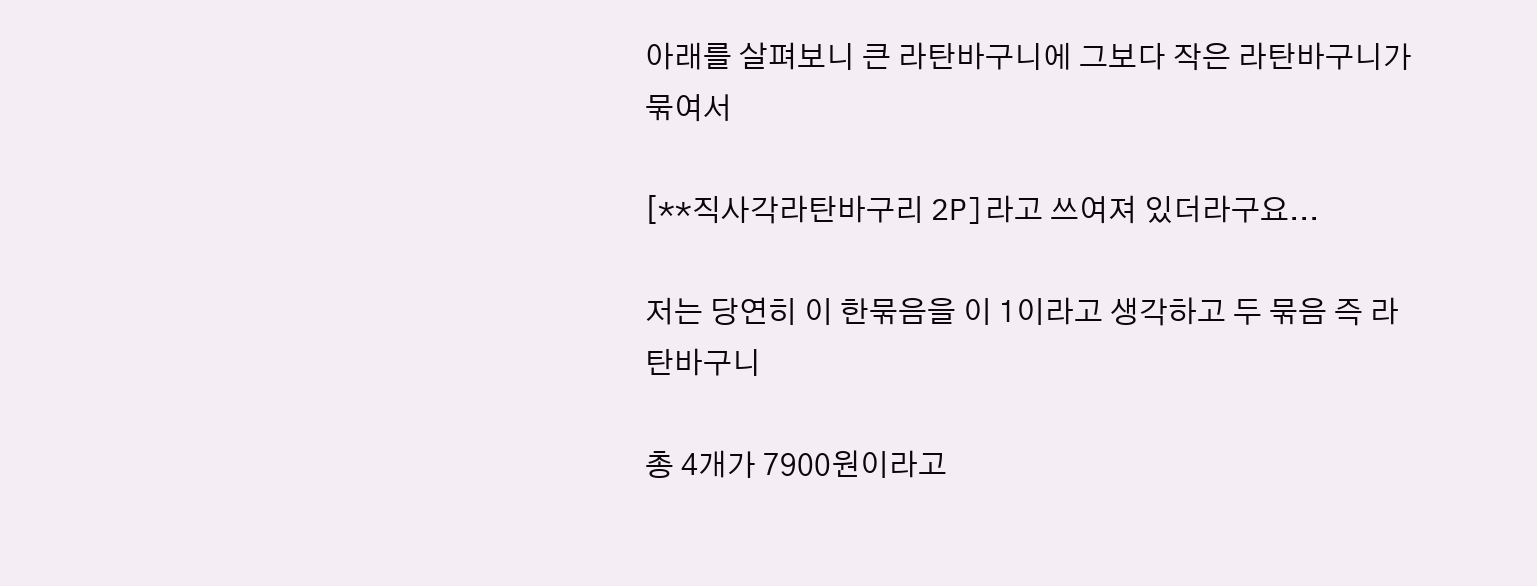아래를 살펴보니 큰 라탄바구니에 그보다 작은 라탄바구니가 묶여서

[**직사각라탄바구리 2P]라고 쓰여져 있더라구요...

저는 당연히 이 한묶음을 이 1이라고 생각하고 두 묶음 즉 라탄바구니

총 4개가 7900원이라고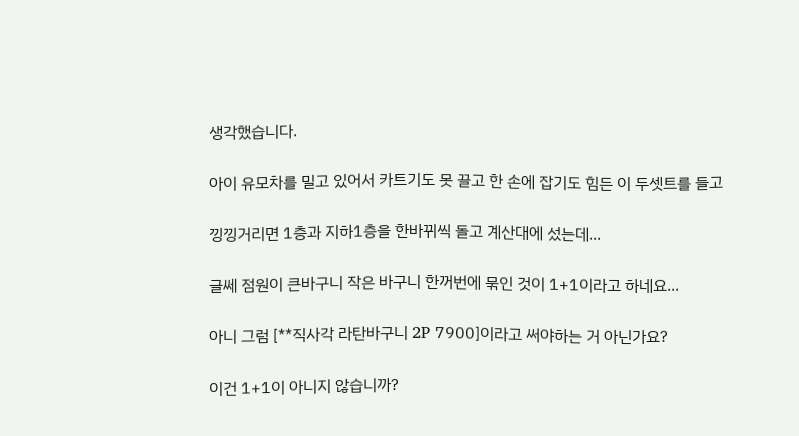생각했습니다.

아이 유모차를 밀고 있어서 카트기도 못 끌고 한 손에 잡기도 힘든 이 두셋트를 들고

낑낑거리면 1층과 지하1층을 한바뀌씩 돌고 계산대에 섰는데...

글쎄 점원이 큰바구니 작은 바구니 한꺼번에 묶인 것이 1+1이라고 하네요...

아니 그럼 [**직사각 라탄바구니 2P 7900]이라고 써야하는 거 아닌가요?

이건 1+1이 아니지 않습니까?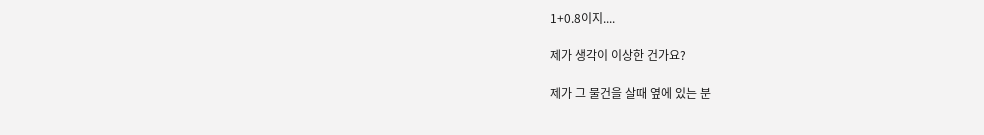1+0.8이지....

제가 생각이 이상한 건가요?

제가 그 물건을 살때 옆에 있는 분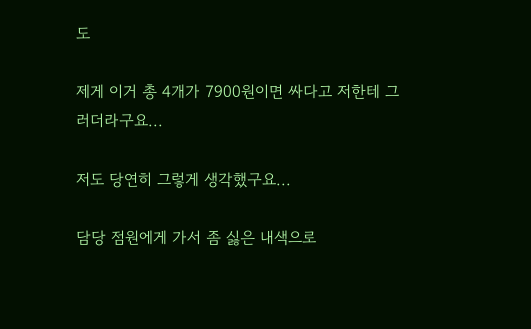도

제게 이거 총 4개가 7900원이면 싸다고 저한테 그러더라구요...

저도 당연히 그렇게 생각했구요...

담당 점원에게 가서 좀 싫은 내색으로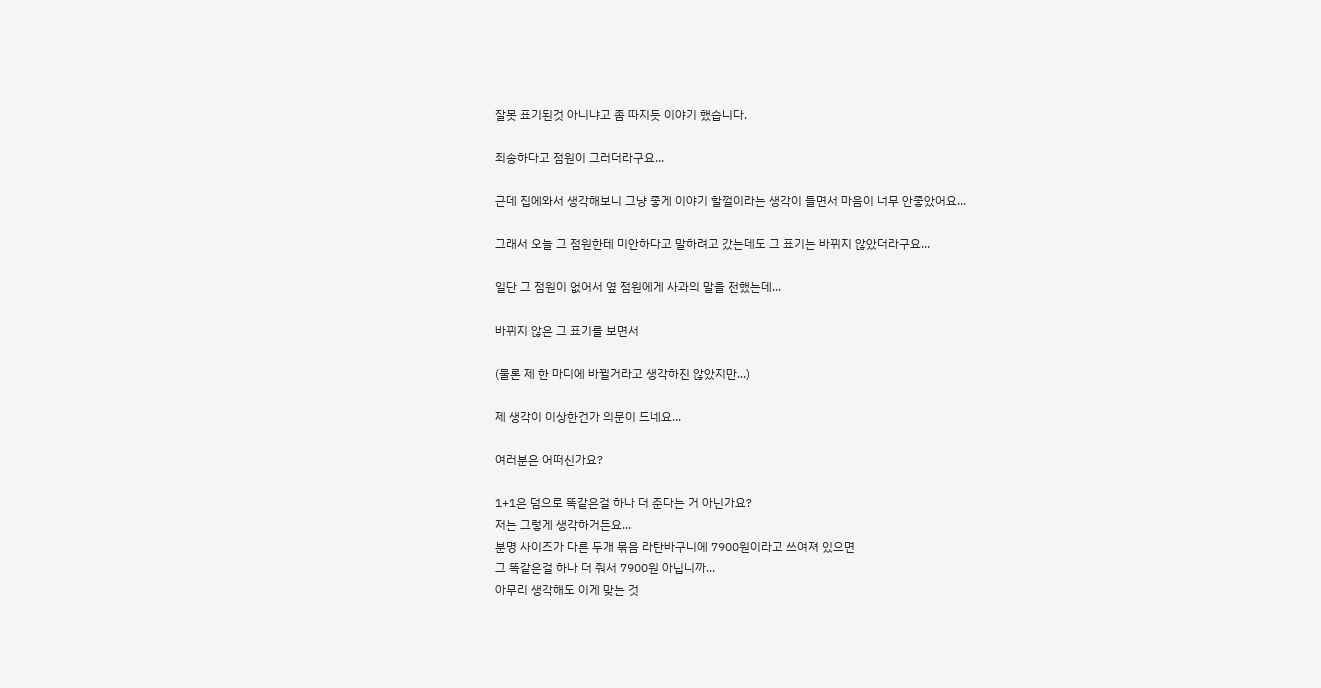잘못 표기된것 아니냐고 좀 따지듯 이야기 했습니다.

죄송하다고 점원이 그러더라구요...

근데 집에와서 생각해보니 그냥 좋게 이야기 할껄이라는 생각이 들면서 마음이 너무 안좋았어요...

그래서 오늘 그 점원한테 미안하다고 말하려고 갔는데도 그 표기는 바뀌지 않았더라구요...

일단 그 점원이 없어서 옆 점원에게 사과의 말을 전했는데...

바뀌지 않은 그 표기를 보면서

(물론 제 한 마디에 바뀔거라고 생각하진 않았지만...)

제 생각이 이상한건가 의문이 드네요...

여러분은 어떠신가요?

1+1은 덤으로 똑같은걸 하나 더 준다는 거 아닌가요?
저는 그렇게 생각하거든요...
분명 사이즈가 다른 두개 묶음 라탄바구니에 7900원이라고 쓰여져 있으면
그 똑같은걸 하나 더 줘서 7900원 아닙니까...
아무리 생각해도 이게 맞는 것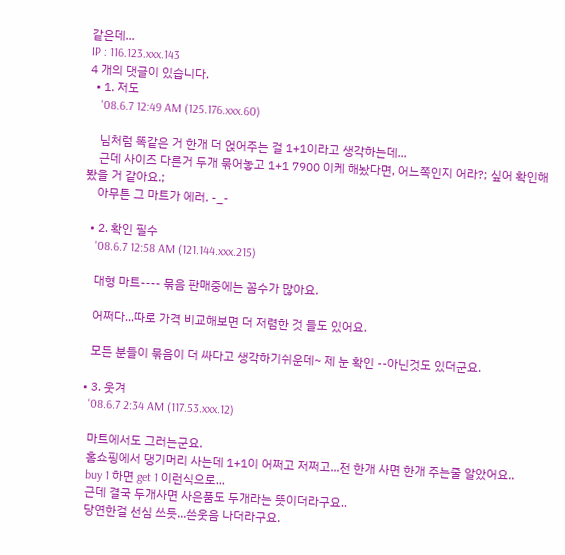같은데...
IP : 116.123.xxx.143
4 개의 댓글이 있습니다.
  • 1. 저도
    '08.6.7 12:49 AM (125.176.xxx.60)

    님처럼 똑같은 거 한개 더 얹어주는 걸 1+1이라고 생각하는데...
    근데 사이즈 다른거 두개 묶어놓고 1+1 7900 이케 해놨다면, 어느쪽인지 어라?; 싶어 확인해봤을 거 같아요.;
    아무튼 그 마트가 에러. -_-

  • 2. 확인 필수
    '08.6.7 12:58 AM (121.144.xxx.215)

    대형 마트---- 묶음 판매중에는 꼼수가 많아요.

    어쩌다...따로 가격 비교해보면 더 저렴한 것 들도 있어요.

    모든 분들이 묶음이 더 싸다고 생각하기쉬운데~ 제 눈 확인 --아닌것도 있더군요.

  • 3. 웃겨
    '08.6.7 2:34 AM (117.53.xxx.12)

    마트에서도 그러는군요.
    홈쇼핑에서 댕기머리 사는데 1+1이 어쩌고 저쩌고...전 한개 사면 한개 주는줄 알았어요..
    buy 1 하면 get 1 이런식으로...
    근데 결국 두개사면 사은품도 두개라는 뜻이더라구요..
    당연한걸 선심 쓰듯...쓴웃음 나더라구요.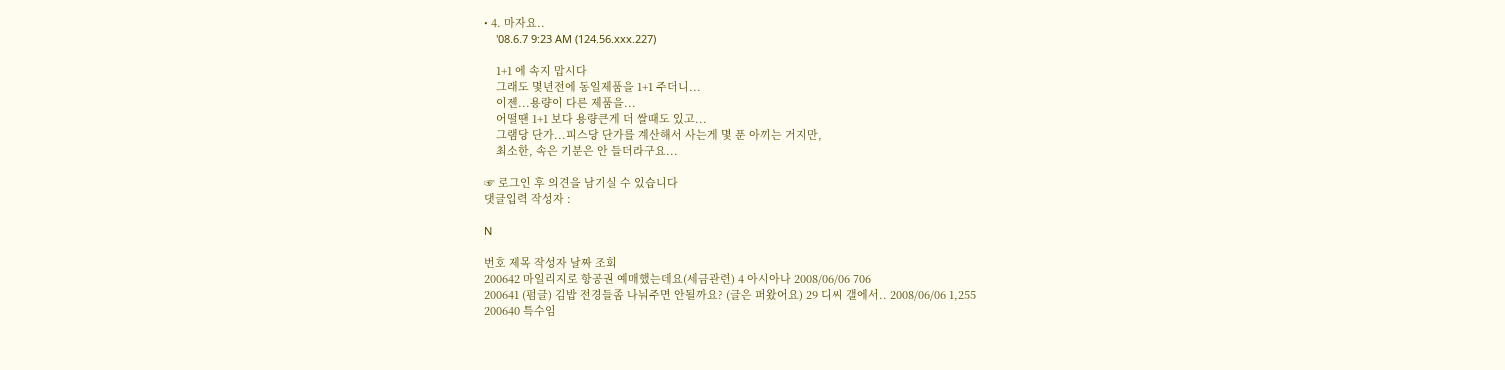• 4. 마자요..
    '08.6.7 9:23 AM (124.56.xxx.227)

    1+1 에 속지 맙시다
    그래도 몇년전에 동일제품을 1+1 주더니...
    이젠...용량이 다른 제품을...
    어떨땐 1+1 보다 용량큰게 더 쌀때도 있고...
    그램당 단가...피스당 단가를 계산해서 사는게 몇 푼 아끼는 거지만,
    최소한, 속은 기분은 안 들더라구요...

☞ 로그인 후 의견을 남기실 수 있습니다
댓글입력 작성자 :

N

번호 제목 작성자 날짜 조회
200642 마일리지로 항공권 예매했는데요(세금관련) 4 아시아나 2008/06/06 706
200641 (펌글) 김밥 전경들좀 나눠주면 안될까요? (글은 퍼왔어요) 29 디씨 갤에서.. 2008/06/06 1,255
200640 특수임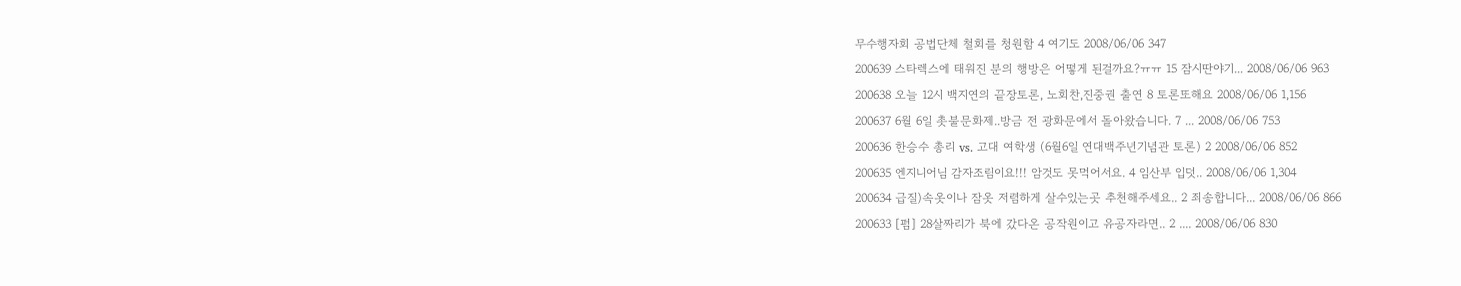무수행자회 공법단체 철회를 청원함 4 여기도 2008/06/06 347
200639 스타렉스에 태워진 분의 행방은 어떻게 된걸까요?ㅠㅠ 15 잠시딴야기... 2008/06/06 963
200638 오늘 12시 백지연의 끝장토론, 노회찬,진중권 출연 8 토론또해요 2008/06/06 1,156
200637 6월 6일 촛불문화제..방금 전 광화문에서 돌아왔습니다. 7 ... 2008/06/06 753
200636 한승수 총리 vs. 고대 여학생 (6월6일 연대백주년기념관 토론) 2 2008/06/06 852
200635 엔지니어님 감자조림이요!!! 암것도 못먹어서요. 4 임산부 입덧.. 2008/06/06 1,304
200634 급질)속옷이나 잠옷 저렴하게 살수있는곳 추천해주세요.. 2 죄송합니다... 2008/06/06 866
200633 [펌] 28살짜리가 북에 갔다온 공작원이고 유공자라면.. 2 .... 2008/06/06 830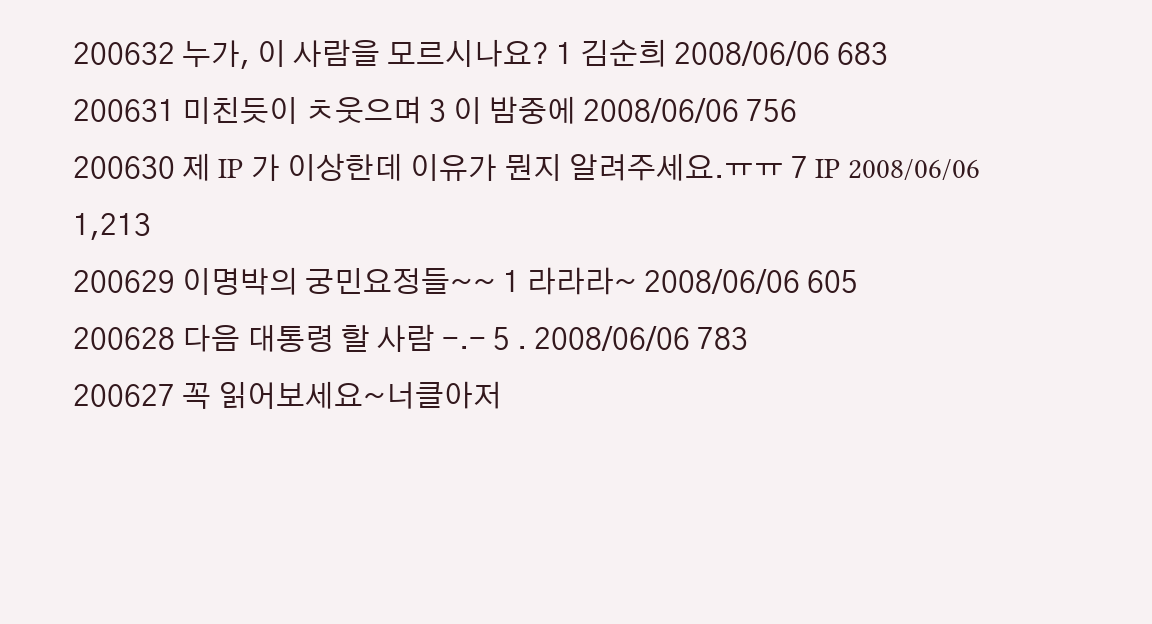200632 누가, 이 사람을 모르시나요? 1 김순희 2008/06/06 683
200631 미친듯이 ㅊ웃으며 3 이 밤중에 2008/06/06 756
200630 제 IP 가 이상한데 이유가 뭔지 알려주세요.ㅠㅠ 7 IP 2008/06/06 1,213
200629 이명박의 궁민요정들~~ 1 라라라~ 2008/06/06 605
200628 다음 대통령 할 사람 -.- 5 . 2008/06/06 783
200627 꼭 읽어보세요~너클아저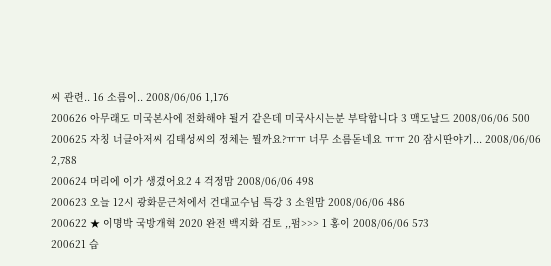씨 관련.. 16 소름이.. 2008/06/06 1,176
200626 아무래도 미국본사에 전화해야 될거 같은데 미국사시는분 부탁합니다 3 맥도날드 2008/06/06 500
200625 자칭 너클아저씨 김태성씨의 정체는 뭘까요?ㅠㅠ 너무 소름돋네요 ㅠㅠ 20 잠시딴야기... 2008/06/06 2,788
200624 머리에 이가 생겼어요2 4 걱정맘 2008/06/06 498
200623 오늘 12시 광화문근처에서 건대교수님 특강 3 소원맘 2008/06/06 486
200622 ★ 이명박 국방개혁 2020 완전 백지화 검토 ,,펌>>> 1 홍이 2008/06/06 573
200621 습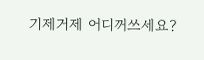기제거제 어디꺼쓰세요?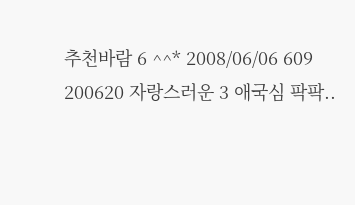추천바람 6 ^^* 2008/06/06 609
200620 자랑스러운 3 애국심 팍팍..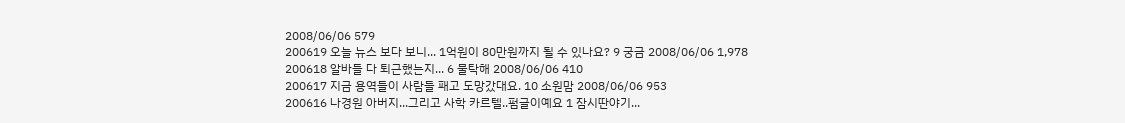2008/06/06 579
200619 오늘 뉴스 보다 보니... 1억원이 80만원까지 될 수 있나요? 9 궁금 2008/06/06 1,978
200618 알바들 다 퇴근했는지... 6 물탁해 2008/06/06 410
200617 지금 용역들이 사람들 패고 도망갔대요. 10 소원맘 2008/06/06 953
200616 나경원 아버지...그리고 사학 카르텔..펌글이예요 1 잠시딴야기...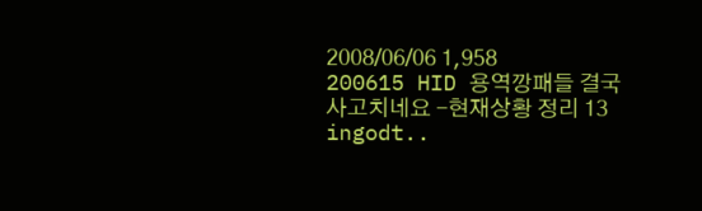2008/06/06 1,958
200615 HID 용역깡패들 결국 사고치네요 -현재상황 정리 13 ingodt..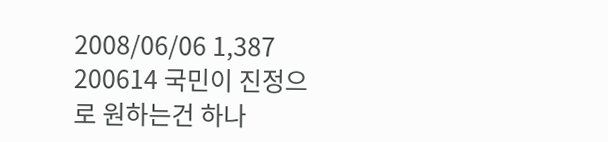2008/06/06 1,387
200614 국민이 진정으로 원하는건 하나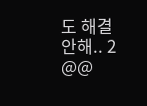도 해결안해.. 2 @@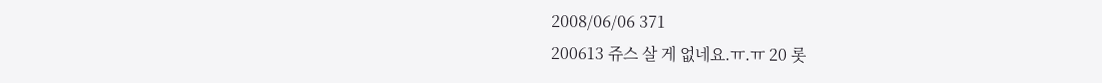2008/06/06 371
200613 쥬스 살 게 없네요.ㅠ.ㅠ 20 롯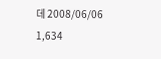데 2008/06/06 1,634